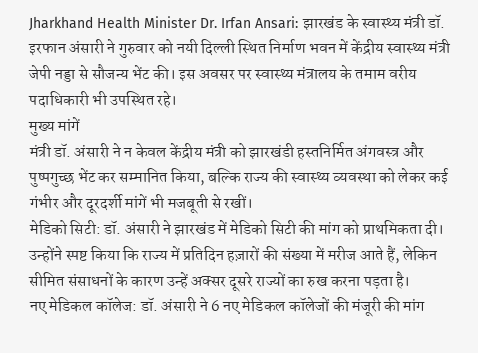Jharkhand Health Minister Dr. Irfan Ansari: झारखंड के स्वास्थ्य मंत्री डॉ. इरफान अंसारी ने गुरुवार को नयी दिल्ली स्थित निर्माण भवन में केंद्रीय स्वास्थ्य मंत्री जेपी नड्डा से सौजन्य भेंट की। इस अवसर पर स्वास्थ्य मंत्रालय के तमाम वरीय पदाधिकारी भी उपस्थित रहे।
मुख्य मांगें
मंत्री डॉ. अंसारी ने न केवल केंद्रीय मंत्री को झारखंडी हस्तनिर्मित अंगवस्त्र और पुष्पगुच्छ भेंट कर सम्मानित किया, बल्कि राज्य की स्वास्थ्य व्यवस्था को लेकर कई गंभीर और दूरदर्शी मांगें भी मजबूती से रखीं।
मेडिको सिटी: डॉ. अंसारी ने झारखंड में मेडिको सिटी की मांग को प्राथमिकता दी। उन्होंने स्पष्ट किया कि राज्य में प्रतिदिन हज़ारों की संख्या में मरीज आते हैं, लेकिन सीमित संसाधनों के कारण उन्हें अक्सर दूसरे राज्यों का रुख करना पड़ता है।
नए मेडिकल कॉलेज: डॉ. अंसारी ने 6 नए मेडिकल कॉलेजों की मंजूरी की मांग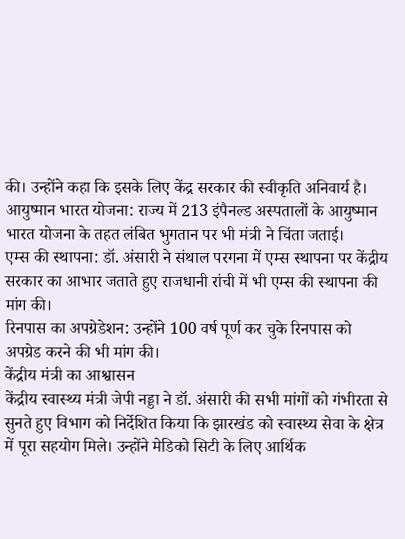की। उन्होंने कहा कि इसके लिए केंद्र सरकार की स्वीकृति अनिवार्य है।
आयुष्मान भारत योजना: राज्य में 213 इंपैनल्ड अस्पतालों के आयुष्मान भारत योजना के तहत लंबित भुगतान पर भी मंत्री ने चिंता जताई।
एम्स की स्थापना: डॉ. अंसारी ने संथाल परगना में एम्स स्थापना पर केंद्रीय सरकार का आभार जताते हुए राजधानी रांची में भी एम्स की स्थापना की मांग की।
रिनपास का अपग्रेडेशन: उन्होंने 100 वर्ष पूर्ण कर चुके रिनपास को अपग्रेड करने की भी मांग की।
केंद्रीय मंत्री का आश्वासन
केंद्रीय स्वास्थ्य मंत्री जेपी नड्डा ने डॉ. अंसारी की सभी मांगों को गंभीरता से सुनते हुए विभाग को निर्देशित किया कि झारखंड को स्वास्थ्य सेवा के क्षेत्र में पूरा सहयोग मिले। उन्होंने मेडिको सिटी के लिए आर्थिक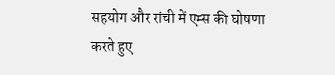सहयोग और रांची में एम्स की घोषणा करते हुए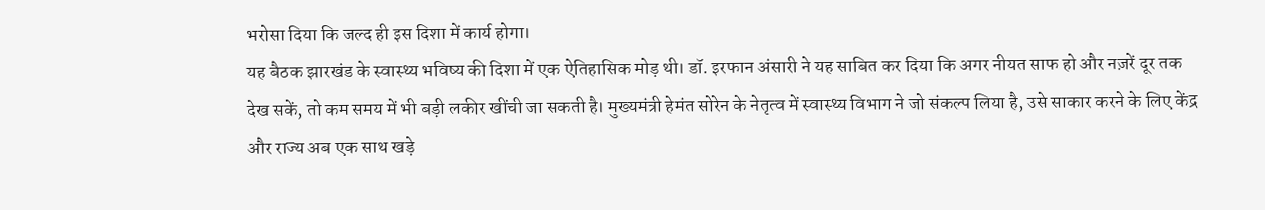भरोसा दिया कि जल्द ही इस दिशा में कार्य होगा।
यह बैठक झारखंड के स्वास्थ्य भविष्य की दिशा में एक ऐतिहासिक मोड़ थी। डॉ. इरफान अंसारी ने यह साबित कर दिया कि अगर नीयत साफ हो और नज़रें दूर तक देख सकें, तो कम समय में भी बड़ी लकीर खींची जा सकती है। मुख्यमंत्री हेमंत सोरेन के नेतृत्व में स्वास्थ्य विभाग ने जो संकल्प लिया है, उसे साकार करने के लिए केंद्र और राज्य अब एक साथ खड़े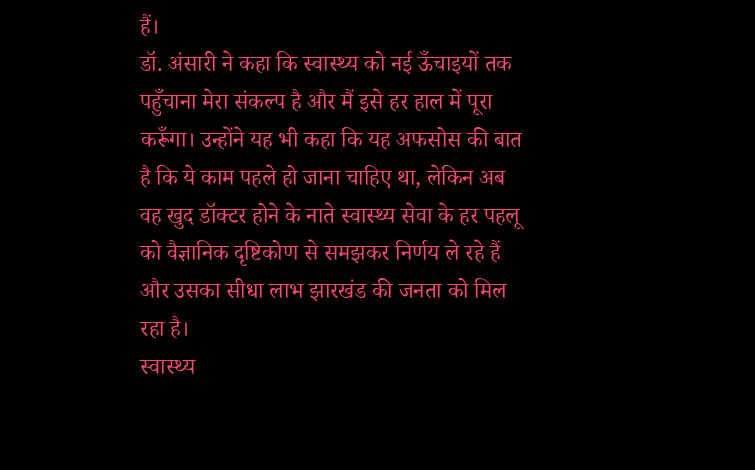हैं।
डॉ. अंसारी ने कहा कि स्वास्थ्य को नई ऊँचाइयों तक पहुँचाना मेरा संकल्प है और मैं इसे हर हाल में पूरा करूँगा। उन्होंने यह भी कहा कि यह अफसोस की बात है कि ये काम पहले हो जाना चाहिए था, लेकिन अब वह खुद डॉक्टर होने के नाते स्वास्थ्य सेवा के हर पहलू को वैज्ञानिक दृष्टिकोण से समझकर निर्णय ले रहे हैं और उसका सीधा लाभ झारखंड की जनता को मिल रहा है।
स्वास्थ्य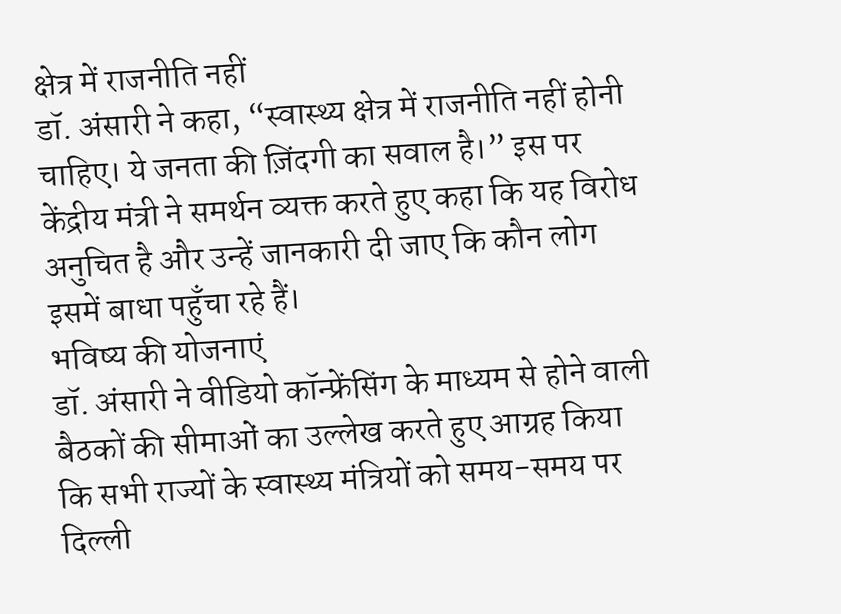क्षेत्र में राजनीति नहीं
डॉ. अंसारी ने कहा, “स्वास्थ्य क्षेत्र में राजनीति नहीं होनी चाहिए। ये जनता की ज़िंदगी का सवाल है।” इस पर केंद्रीय मंत्री ने समर्थन व्यक्त करते हुए कहा कि यह विरोध अनुचित है और उन्हें जानकारी दी जाए कि कौन लोग इसमें बाधा पहुँचा रहे हैं।
भविष्य की योजनाएं
डॉ. अंसारी ने वीडियो कॉन्फ्रेंसिंग के माध्यम से होने वाली बैठकों की सीमाओं का उल्लेख करते हुए आग्रह किया कि सभी राज्यों के स्वास्थ्य मंत्रियों को समय-समय पर दिल्ली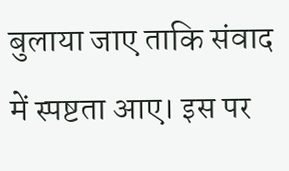बुलाया जाए ताकि संवाद में स्पष्टता आए। इस पर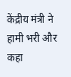केंद्रीय मंत्री ने हामी भरी और कहा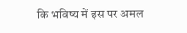कि भविष्य में इस पर अमल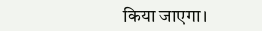किया जाएगा।